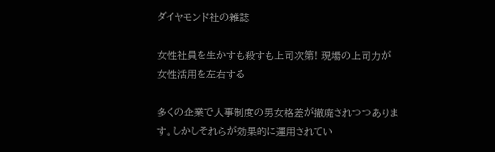ダイヤモンド社の雑誌

女性社員を生かすも殺すも上司次第! 現場の上司力が女性活用を左右する

多くの企業で人事制度の男女格差が撤廃されつつあります。しかしそれらが効果的に運用されてい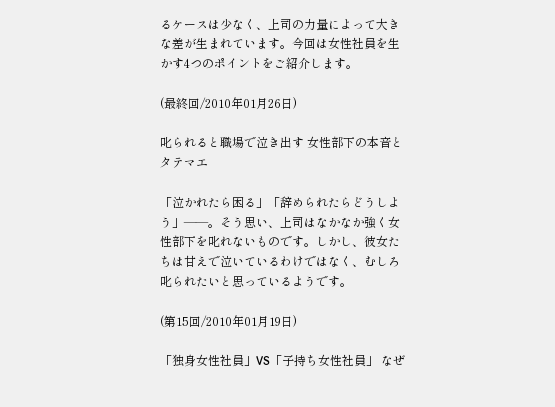るケースは少なく、上司の力量によって大きな差が生まれています。今回は女性社員を生かす4つのポイントをご紹介します。

(最終回/2010年01月26日)

叱られると職場で泣き出す 女性部下の本音とタテマエ

「泣かれたら困る」「辞められたらどうしよう」――。そう思い、上司はなかなか強く女性部下を叱れないものです。しかし、彼女たちは甘えで泣いているわけではなく、むしろ叱られたいと思っているようです。

(第15回/2010年01月19日)

「独身女性社員」VS「子持ち女性社員」 なぜ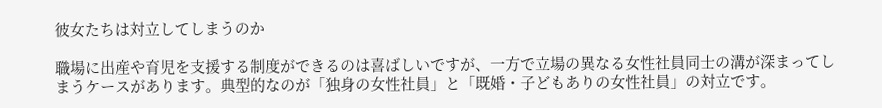彼女たちは対立してしまうのか

職場に出産や育児を支援する制度ができるのは喜ばしいですが、一方で立場の異なる女性社員同士の溝が深まってしまうケースがあります。典型的なのが「独身の女性社員」と「既婚・子どもありの女性社員」の対立です。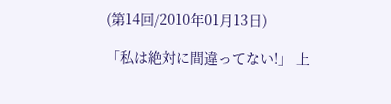(第14回/2010年01月13日)

「私は絶対に間違ってない!」 上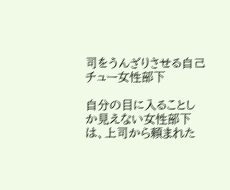司をうんざりさせる自己チュー女性部下

自分の目に入ることしか見えない女性部下は、上司から頼まれた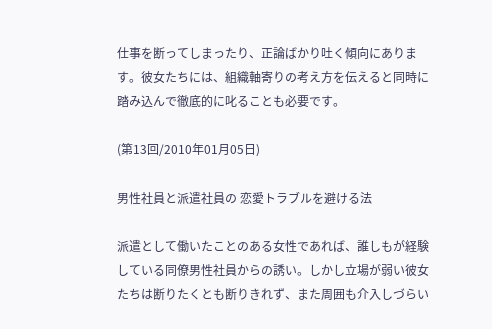仕事を断ってしまったり、正論ばかり吐く傾向にあります。彼女たちには、組織軸寄りの考え方を伝えると同時に踏み込んで徹底的に叱ることも必要です。

(第13回/2010年01月05日)

男性社員と派遣社員の 恋愛トラブルを避ける法

派遣として働いたことのある女性であれば、誰しもが経験している同僚男性社員からの誘い。しかし立場が弱い彼女たちは断りたくとも断りきれず、また周囲も介入しづらい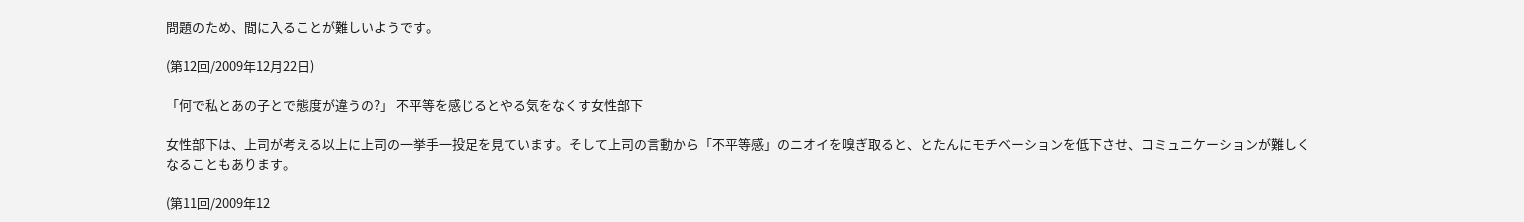問題のため、間に入ることが難しいようです。

(第12回/2009年12月22日)

「何で私とあの子とで態度が違うの?」 不平等を感じるとやる気をなくす女性部下

女性部下は、上司が考える以上に上司の一挙手一投足を見ています。そして上司の言動から「不平等感」のニオイを嗅ぎ取ると、とたんにモチベーションを低下させ、コミュニケーションが難しくなることもあります。

(第11回/2009年12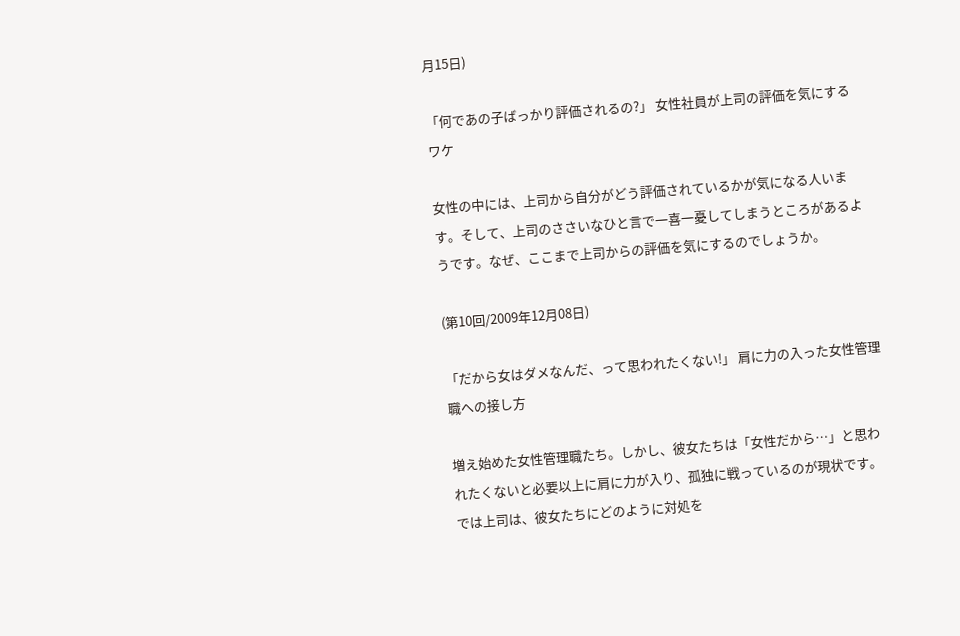月15日)

「何であの子ばっかり評価されるの?」 女性社員が上司の評価を気にするワケ

女性の中には、上司から自分がどう評価されているかが気になる人います。そして、上司のささいなひと言で一喜一憂してしまうところがあるようです。なぜ、ここまで上司からの評価を気にするのでしょうか。

(第10回/2009年12月08日)

「だから女はダメなんだ、って思われたくない!」 肩に力の入った女性管理職への接し方

増え始めた女性管理職たち。しかし、彼女たちは「女性だから…」と思われたくないと必要以上に肩に力が入り、孤独に戦っているのが現状です。では上司は、彼女たちにどのように対処を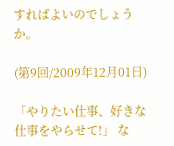すればよいのでしょうか。

(第9回/2009年12月01日)

「やりたい仕事、好きな仕事をやらせて!」 な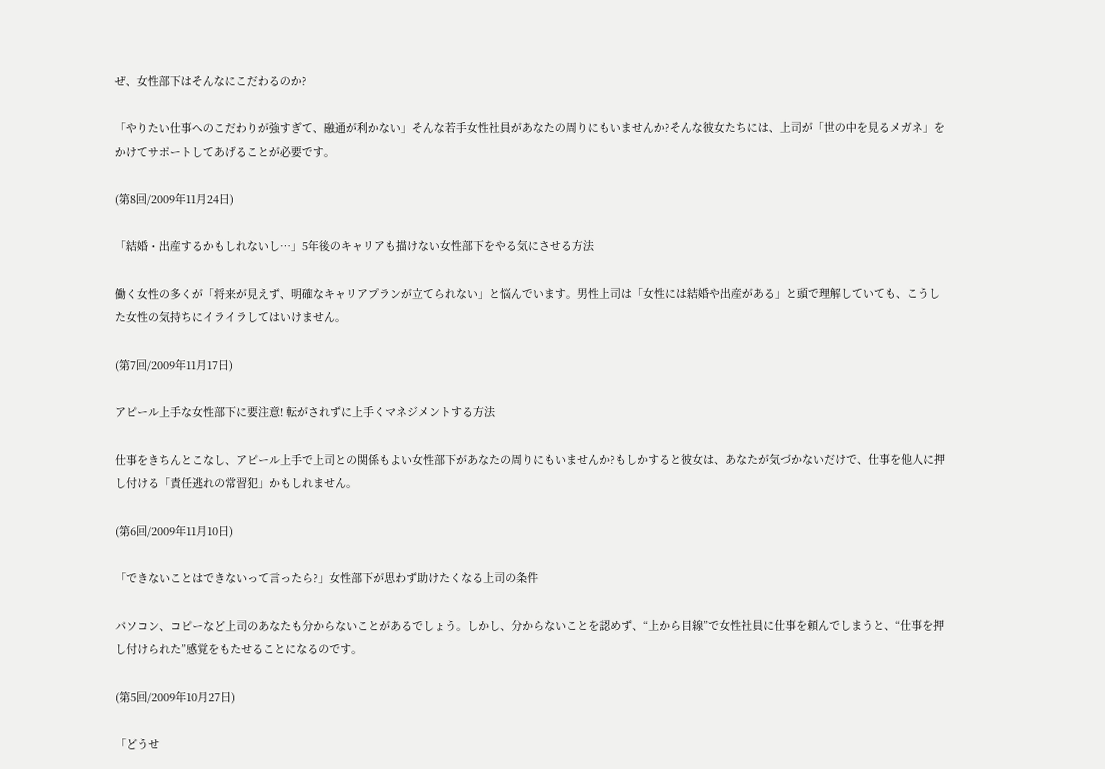ぜ、女性部下はそんなにこだわるのか?

「やりたい仕事へのこだわりが強すぎて、融通が利かない」そんな若手女性社員があなたの周りにもいませんか?そんな彼女たちには、上司が「世の中を見るメガネ」をかけてサポートしてあげることが必要です。

(第8回/2009年11月24日)

「結婚・出産するかもしれないし…」5年後のキャリアも描けない女性部下をやる気にさせる方法

働く女性の多くが「将来が見えず、明確なキャリアプランが立てられない」と悩んでいます。男性上司は「女性には結婚や出産がある」と頭で理解していても、こうした女性の気持ちにイライラしてはいけません。

(第7回/2009年11月17日)

アピール上手な女性部下に要注意! 転がされずに上手くマネジメントする方法

仕事をきちんとこなし、アピール上手で上司との関係もよい女性部下があなたの周りにもいませんか?もしかすると彼女は、あなたが気づかないだけで、仕事を他人に押し付ける「責任逃れの常習犯」かもしれません。

(第6回/2009年11月10日)

「できないことはできないって言ったら?」女性部下が思わず助けたくなる上司の条件

パソコン、コピーなど上司のあなたも分からないことがあるでしょう。しかし、分からないことを認めず、“上から目線”で女性社員に仕事を頼んでしまうと、“仕事を押し付けられた”感覚をもたせることになるのです。

(第5回/2009年10月27日)

「どうせ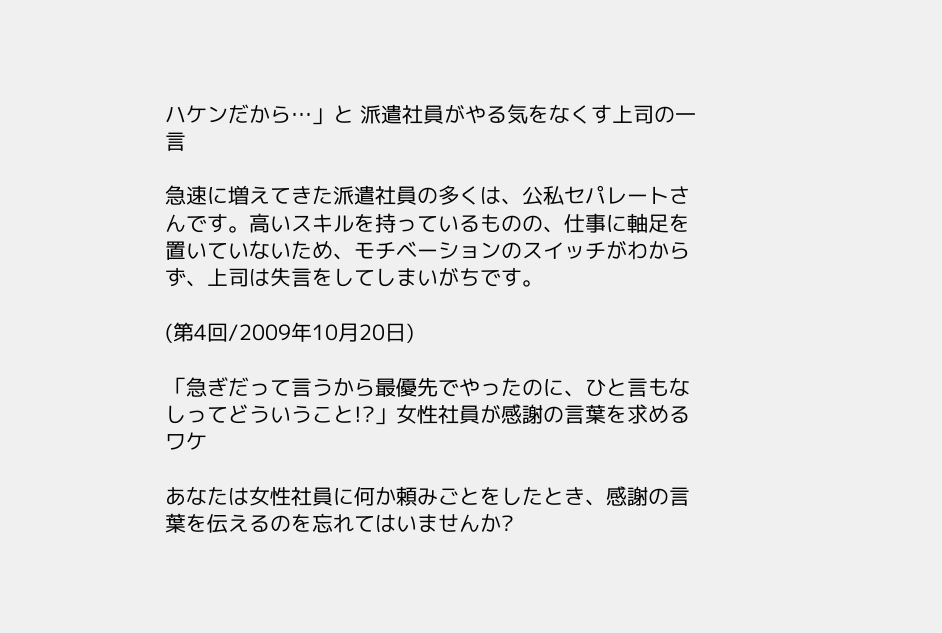ハケンだから…」と 派遣社員がやる気をなくす上司の一言

急速に増えてきた派遣社員の多くは、公私セパレートさんです。高いスキルを持っているものの、仕事に軸足を置いていないため、モチベーションのスイッチがわからず、上司は失言をしてしまいがちです。

(第4回/2009年10月20日)

「急ぎだって言うから最優先でやったのに、ひと言もなしってどういうこと!?」女性社員が感謝の言葉を求めるワケ

あなたは女性社員に何か頼みごとをしたとき、感謝の言葉を伝えるのを忘れてはいませんか?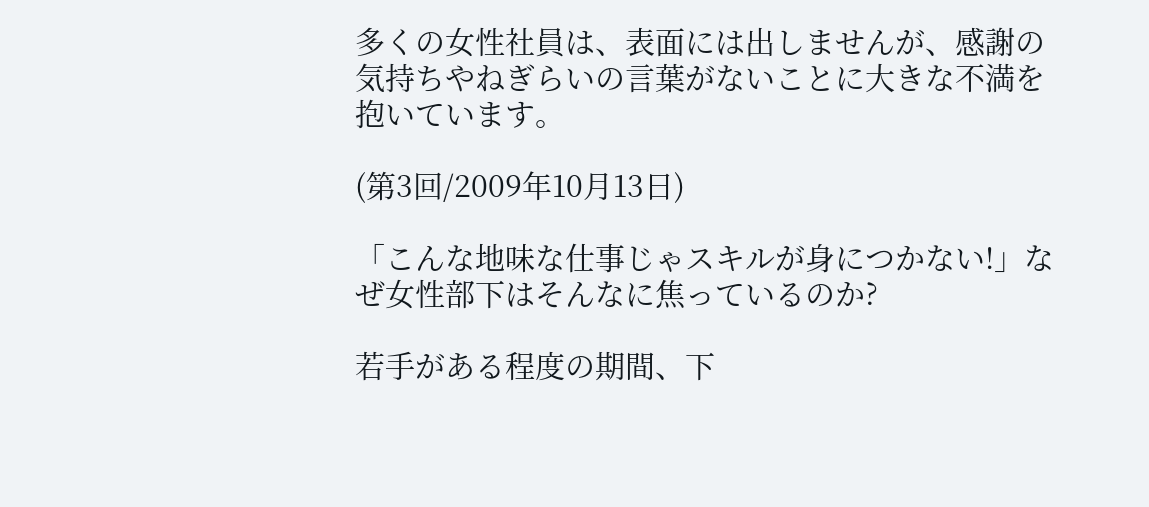多くの女性社員は、表面には出しませんが、感謝の気持ちやねぎらいの言葉がないことに大きな不満を抱いています。

(第3回/2009年10月13日)

「こんな地味な仕事じゃスキルが身につかない!」なぜ女性部下はそんなに焦っているのか?

若手がある程度の期間、下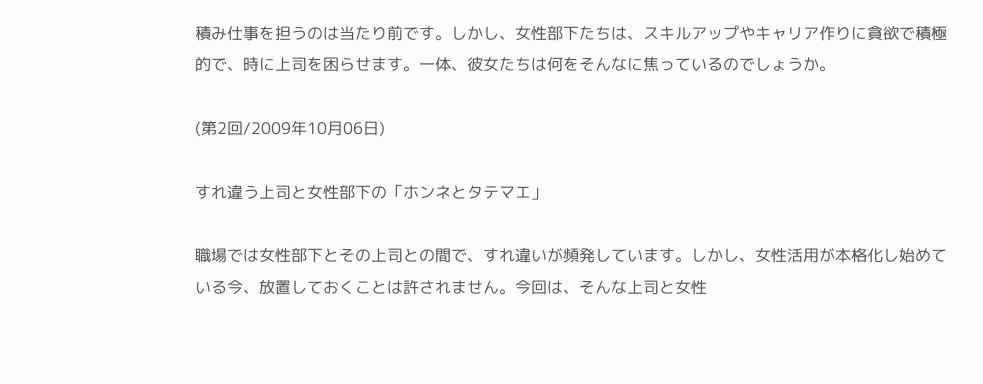積み仕事を担うのは当たり前です。しかし、女性部下たちは、スキルアップやキャリア作りに貪欲で積極的で、時に上司を困らせます。一体、彼女たちは何をそんなに焦っているのでしょうか。

(第2回/2009年10月06日)

すれ違う上司と女性部下の「ホンネとタテマエ」

職場では女性部下とその上司との間で、すれ違いが頻発しています。しかし、女性活用が本格化し始めている今、放置しておくことは許されません。今回は、そんな上司と女性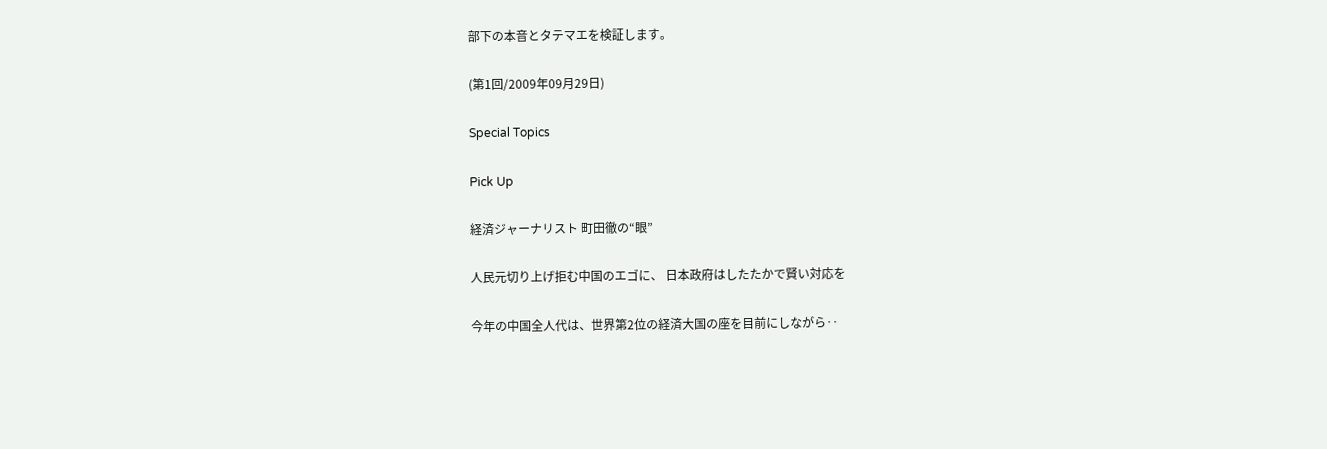部下の本音とタテマエを検証します。

(第1回/2009年09月29日)

Special Topics

Pick Up

経済ジャーナリスト 町田徹の“眼”

人民元切り上げ拒む中国のエゴに、 日本政府はしたたかで賢い対応を

今年の中国全人代は、世界第2位の経済大国の座を目前にしながら‥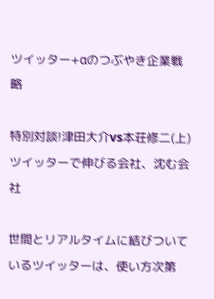ツイッター+αのつぶやき企業戦略

特別対談!津田大介vs本荘修二(上) ツイッターで伸びる会社、沈む会社

世間とリアルタイムに結びついているツイッターは、使い方次第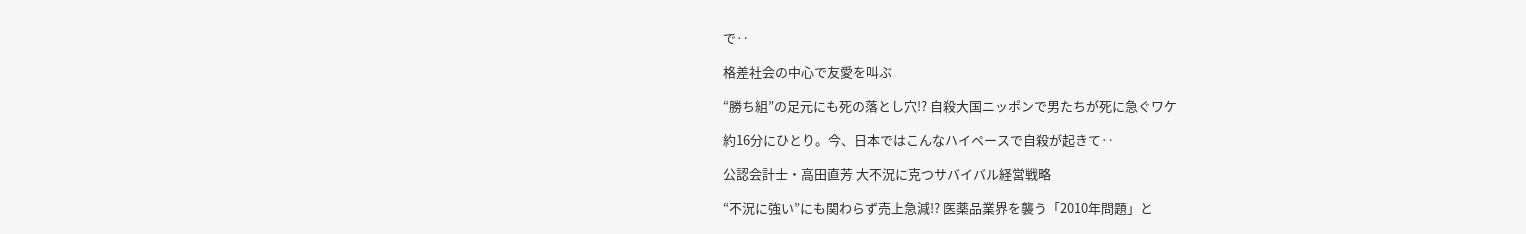で‥

格差社会の中心で友愛を叫ぶ

“勝ち組”の足元にも死の落とし穴!? 自殺大国ニッポンで男たちが死に急ぐワケ

約16分にひとり。今、日本ではこんなハイペースで自殺が起きて‥

公認会計士・高田直芳 大不況に克つサバイバル経営戦略

“不況に強い”にも関わらず売上急減!? 医薬品業界を襲う「2010年問題」と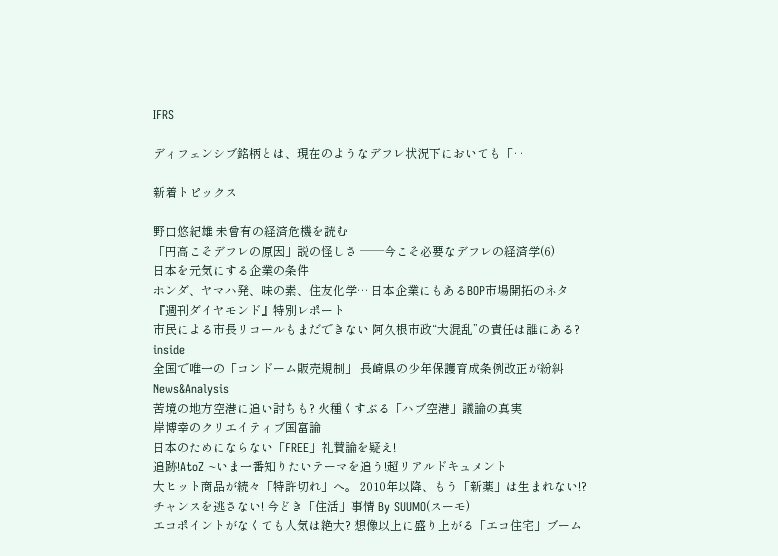IFRS

ディフェンシブ銘柄とは、現在のようなデフレ状況下においても「‥

新着トピックス

野口悠紀雄 未曾有の経済危機を読む
「円高こそデフレの原因」説の怪しさ ──今こそ必要なデフレの経済学(6)
日本を元気にする企業の条件
ホンダ、ヤマハ発、味の素、住友化学… 日本企業にもあるBOP市場開拓のネタ
『週刊ダイヤモンド』特別レポート
市民による市長リコールもまだできない 阿久根市政“大混乱”の責任は誰にある?
inside
全国で唯一の「コンドーム販売規制」 長崎県の少年保護育成条例改正が紛糾
News&Analysis
苦境の地方空港に追い討ちも? 火種くすぶる「ハブ空港」議論の真実
岸博幸のクリエイティブ国富論
日本のためにならない「FREE」礼賛論を疑え!
追跡!AtoZ ~いま一番知りたいテーマを追う!超リアルドキュメント
大ヒット商品が続々「特許切れ」へ。 2010年以降、もう「新薬」は生まれない!?
チャンスを逃さない! 今どき「住活」事情 By SUUMO(スーモ)
エコポイントがなくても人気は絶大? 想像以上に盛り上がる「エコ住宅」ブーム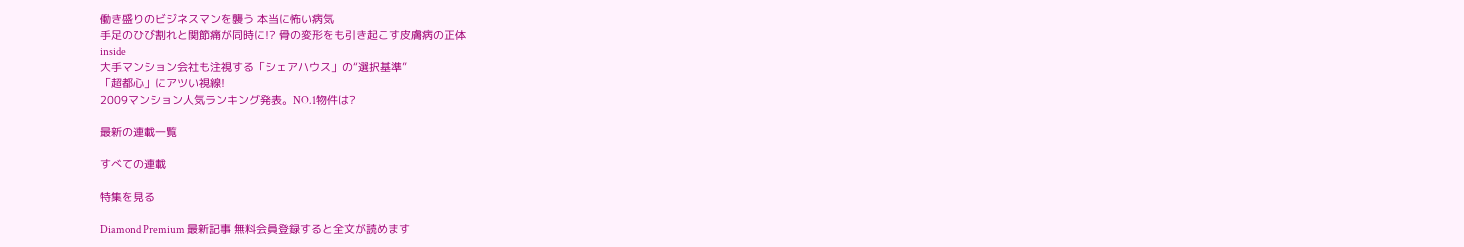働き盛りのビジネスマンを襲う 本当に怖い病気
手足のひび割れと関節痛が同時に!? 骨の変形をも引き起こす皮膚病の正体
inside
大手マンション会社も注視する「シェアハウス」の“選択基準”
「超都心」にアツい視線!
2009マンション人気ランキング発表。NO.1物件は?

最新の連載一覧

すべての連載

特集を見る

Diamond Premium 最新記事 無料会員登録すると全文が読めます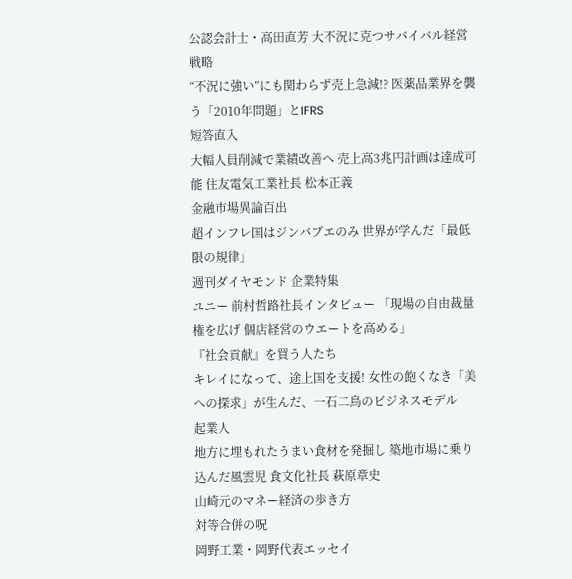公認会計士・高田直芳 大不況に克つサバイバル経営戦略
“不況に強い”にも関わらず売上急減!? 医薬品業界を襲う「2010年問題」とIFRS
短答直入
大幅人員削減で業績改善へ 売上高3兆円計画は達成可能 住友電気工業社長 松本正義
金融市場異論百出
超インフレ国はジンバブエのみ 世界が学んだ「最低限の規律」
週刊ダイヤモンド 企業特集
ユニー 前村哲路社長インタビュー 「現場の自由裁量権を広げ 個店経営のウエートを高める」
『社会貢献』を買う人たち
キレイになって、途上国を支援! 女性の飽くなき「美への探求」が生んだ、一石二鳥のビジネスモデル
起業人
地方に埋もれたうまい食材を発掘し 築地市場に乗り込んだ風雲児 食文化社長 萩原章史
山崎元のマネー経済の歩き方
対等合併の呪
岡野工業・岡野代表エッセイ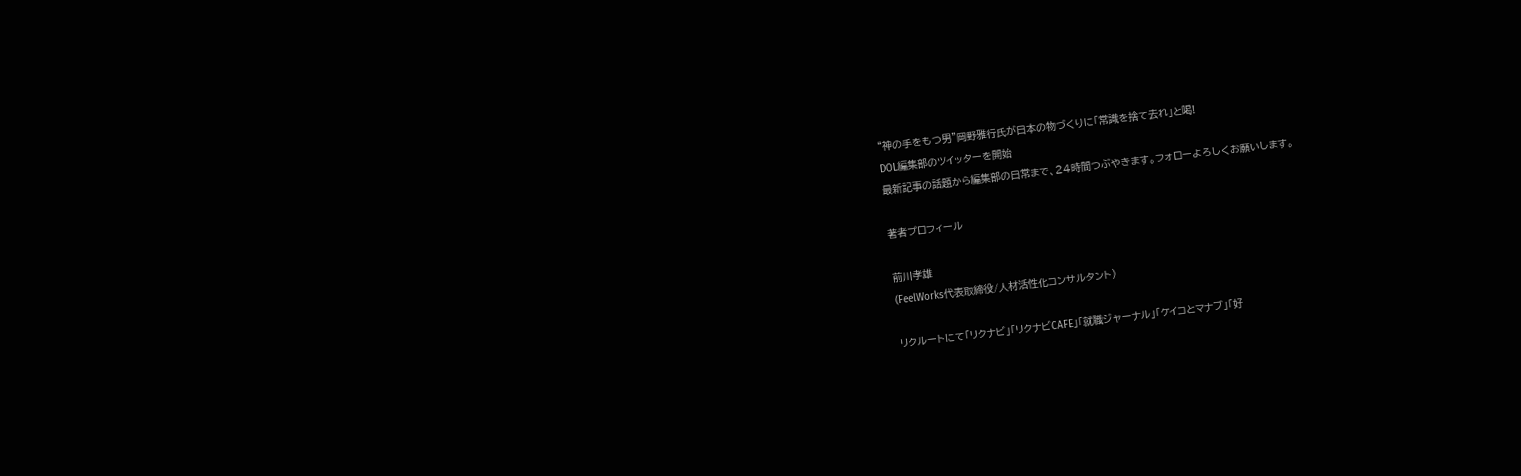“神の手をもつ男”岡野雅行氏が日本の物づくりに「常識を捨て去れ」と喝!
DOL編集部のツイッターを開始
最新記事の話題から編集部の日常まで、24時間つぶやきます。フォローよろしくお願いします。

著者プロフィール

前川孝雄
(FeelWorks代表取締役/人材活性化コンサルタント)

リクルートにて「リクナビ」「リクナビCAFE」「就職ジャーナル」「ケイコとマナブ」「好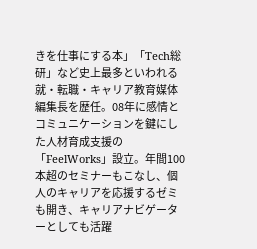きを仕事にする本」「Tech総研」など史上最多といわれる就・転職・キャリア教育媒体編集長を歴任。08年に感情とコミュニケーションを鍵にした人材育成支援の「FeelWorks」設立。年間100本超のセミナーもこなし、個人のキャリアを応援するゼミも開き、キャリアナビゲーターとしても活躍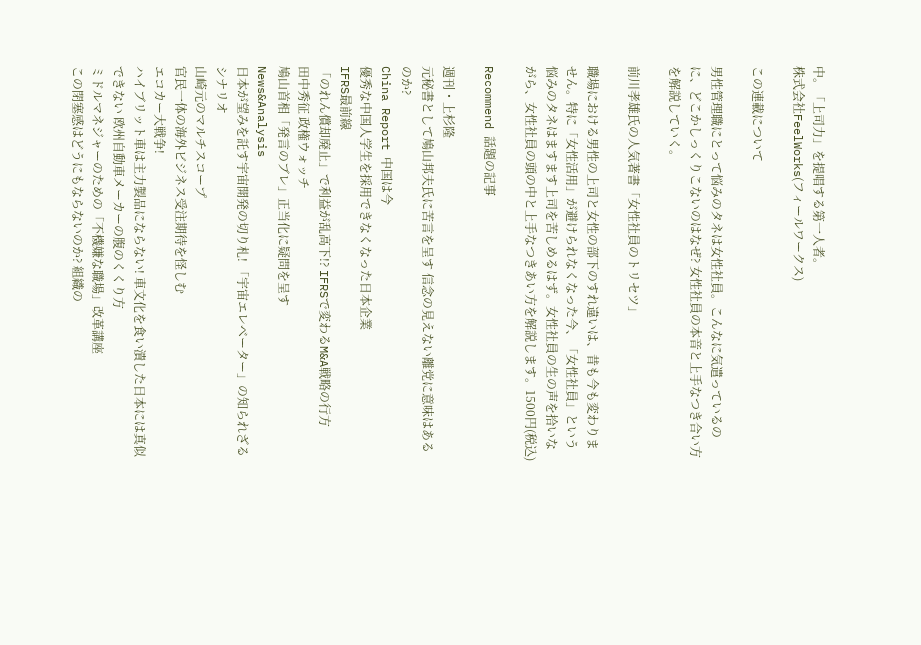中。「上司力」を提唱する第一人者。
株式会社FeelWorks(フィールワークス)

この連載について

男性管理職にとって悩みのタネは女性社員。こんなに気遣っているのに、どこかしっくりこないのはなぜ? 女性社員の本音と上手なつき合い方を解説していく。

前川孝雄氏の人気著書「女性社員のトリセツ」

職場における男性の上司と女性の部下のすれ違いは、昔も今も変わりません。特に「女性活用」が避けられなくなった今、「女性社員」という悩みのタネはますます上司を苦しめるはず。女性社員の生の声を拾いながら、女性社員の頭の中と上手なつきあい方を解説します。1500円(税込)

Recommend 話題の記事

週刊・上杉隆
元秘書として鳩山邦夫氏に苦言を呈す 信念の見えない離党に意味はあるのか?
China Report 中国は今
優秀な中国人学生を採用できなくなった日本企業
IFRS最前線
「のれん償却廃止」で利益が乱高下!? IFRSで変わるM&A戦略の行方
田中秀征 政権ウォッチ
鳩山首相「発言のブレ」正当化に疑問を呈す
News&Analysis
日本が望みを託す宇宙開発の切り札! 「宇宙エレベーター」の知られざるシナリオ
山崎元のマルチスコープ
官民一体の海外ビジネス受注期待を怪しむ
エコカー大戦争!
ハイブリット車は主力製品にならない! 車文化を食い潰した日本には真似できない 欧州自動車メーカーの腹のくくり方
ミドルマネジャーのための「不機嫌な職場」改革講座
この閉塞感はどうにもならないのか? 組織の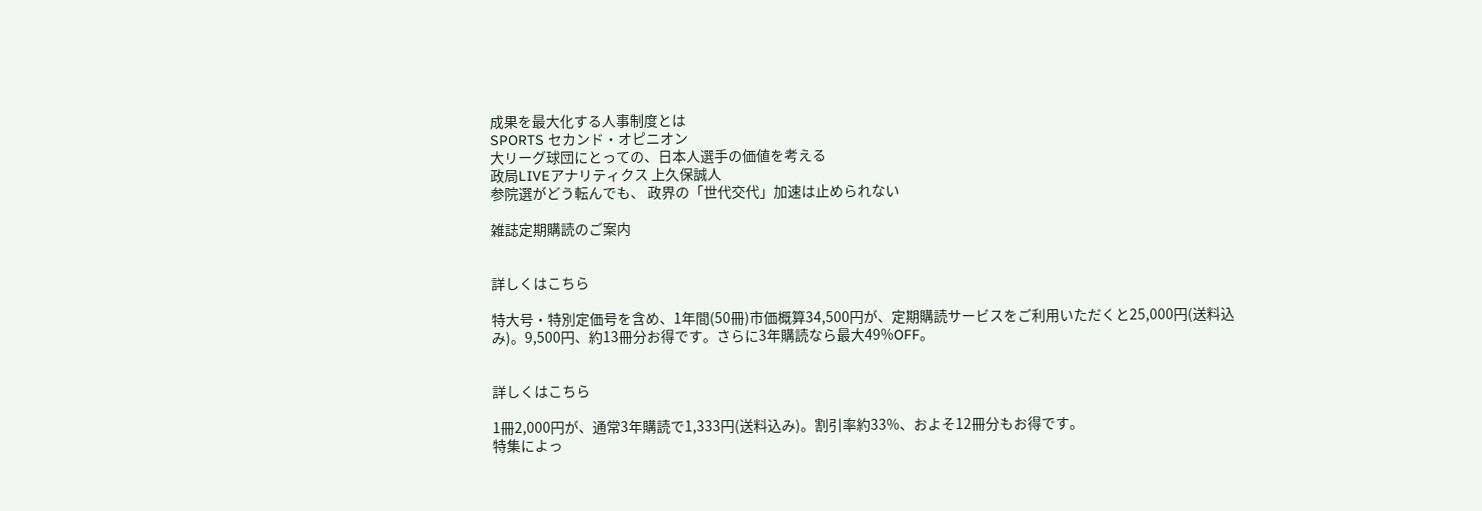成果を最大化する人事制度とは
SPORTS セカンド・オピニオン
大リーグ球団にとっての、日本人選手の価値を考える
政局LIVEアナリティクス 上久保誠人
参院選がどう転んでも、 政界の「世代交代」加速は止められない

雑誌定期購読のご案内


詳しくはこちら

特大号・特別定価号を含め、1年間(50冊)市価概算34,500円が、定期購読サービスをご利用いただくと25,000円(送料込み)。9,500円、約13冊分お得です。さらに3年購読なら最大49%OFF。


詳しくはこちら

1冊2,000円が、通常3年購読で1,333円(送料込み)。割引率約33%、およそ12冊分もお得です。
特集によっ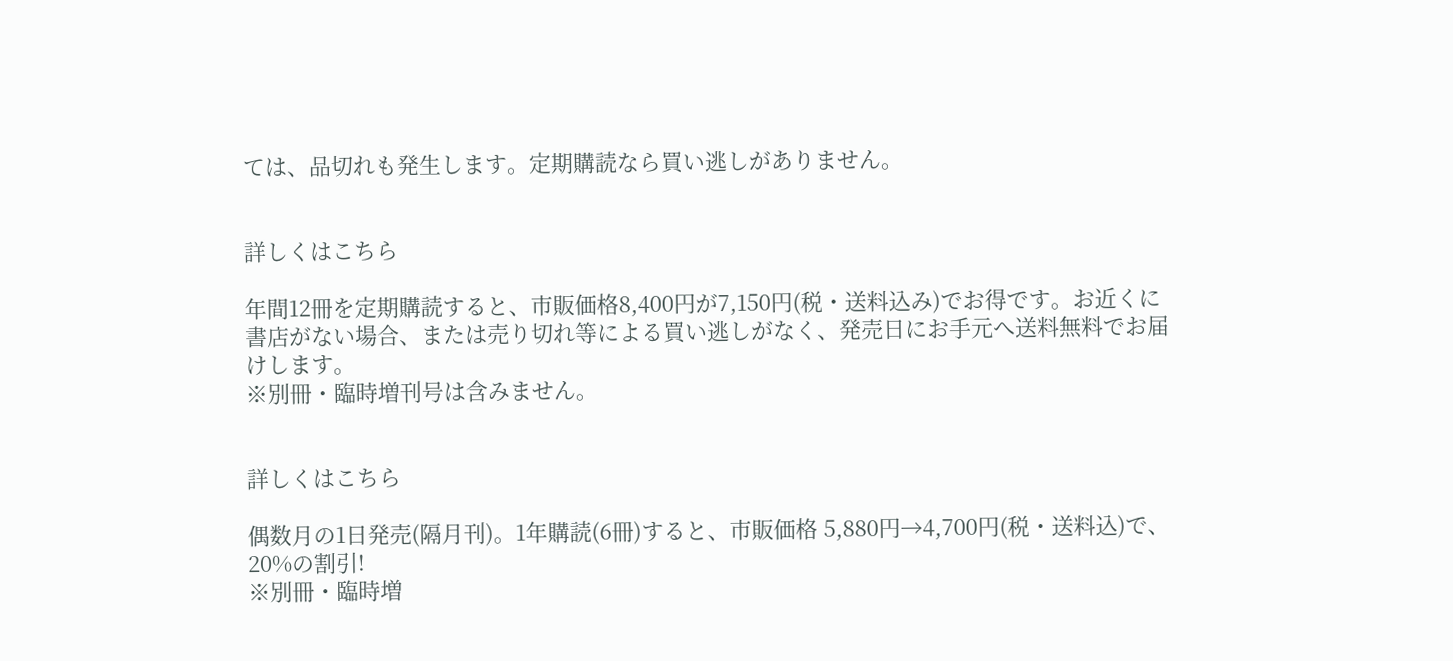ては、品切れも発生します。定期購読なら買い逃しがありません。


詳しくはこちら

年間12冊を定期購読すると、市販価格8,400円が7,150円(税・送料込み)でお得です。お近くに書店がない場合、または売り切れ等による買い逃しがなく、発売日にお手元へ送料無料でお届けします。
※別冊・臨時増刊号は含みません。


詳しくはこちら

偶数月の1日発売(隔月刊)。1年購読(6冊)すると、市販価格 5,880円→4,700円(税・送料込)で、20%の割引!
※別冊・臨時増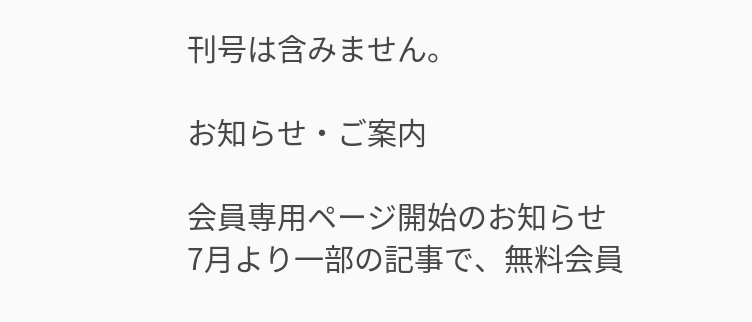刊号は含みません。

お知らせ・ご案内

会員専用ページ開始のお知らせ
7月より一部の記事で、無料会員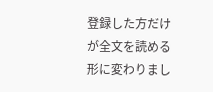登録した方だけが全文を読める形に変わりまし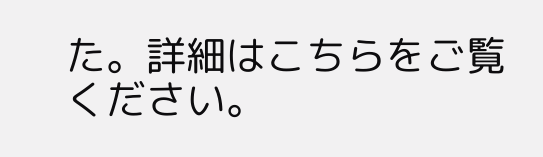た。詳細はこちらをご覧ください。